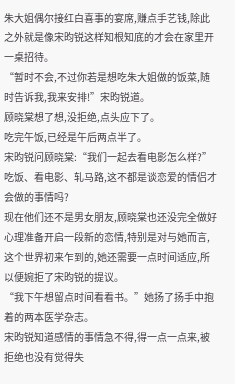朱大姐偶尔接红白喜事的宴席,赚点手艺钱,除此之外就是像宋昀锐这样知根知底的才会在家里开一桌招待。
“暂时不会,不过你若是想吃朱大姐做的饭菜,随时告诉我,我来安排!”宋昀锐道。
顾晓棠想了想,没拒绝,点头应下了。
吃完午饭,已经是午后两点半了。
宋昀锐问顾晓棠:“我们一起去看电影怎么样?”
吃饭、看电影、轧马路,这不都是谈恋爱的情侣才会做的事情吗?
现在他们还不是男女朋友,顾晓棠也还没完全做好心理准备开启一段新的恋情,特别是对与她而言,这个世界初来乍到的,她还需要一点时间适应,所以便婉拒了宋昀锐的提议。
“我下午想留点时间看看书。”她扬了扬手中抱着的两本医学杂志。
宋昀锐知道感情的事情急不得,得一点一点来,被拒绝也没有觉得失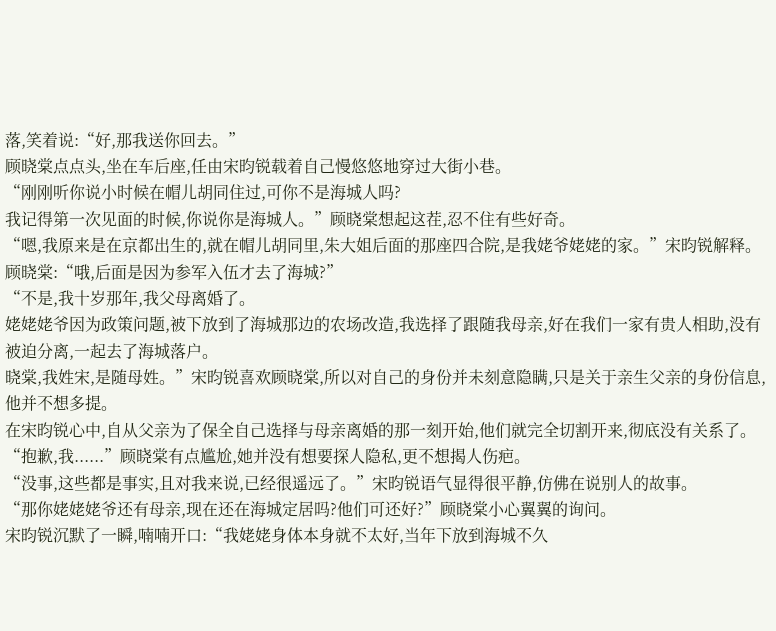落,笑着说:“好,那我送你回去。”
顾晓棠点点头,坐在车后座,任由宋昀锐载着自己慢悠悠地穿过大街小巷。
“刚刚听你说小时候在帽儿胡同住过,可你不是海城人吗?
我记得第一次见面的时候,你说你是海城人。”顾晓棠想起这茬,忍不住有些好奇。
“嗯,我原来是在京都出生的,就在帽儿胡同里,朱大姐后面的那座四合院,是我姥爷姥姥的家。”宋昀锐解释。
顾晓棠:“哦,后面是因为参军入伍才去了海城?”
“不是,我十岁那年,我父母离婚了。
姥姥姥爷因为政策问题,被下放到了海城那边的农场改造,我选择了跟随我母亲,好在我们一家有贵人相助,没有被迫分离,一起去了海城落户。
晓棠,我姓宋,是随母姓。”宋昀锐喜欢顾晓棠,所以对自己的身份并未刻意隐瞒,只是关于亲生父亲的身份信息,他并不想多提。
在宋昀锐心中,自从父亲为了保全自己选择与母亲离婚的那一刻开始,他们就完全切割开来,彻底没有关系了。
“抱歉,我......”顾晓棠有点尴尬,她并没有想要探人隐私,更不想揭人伤疤。
“没事,这些都是事实,且对我来说,已经很遥远了。”宋昀锐语气显得很平静,仿佛在说别人的故事。
“那你姥姥姥爷还有母亲,现在还在海城定居吗?他们可还好?”顾晓棠小心翼翼的询问。
宋昀锐沉默了一瞬,喃喃开口:“我姥姥身体本身就不太好,当年下放到海城不久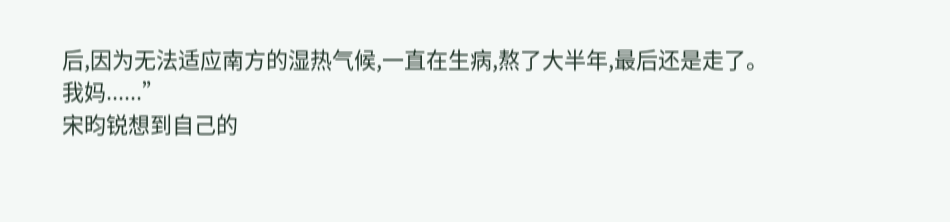后,因为无法适应南方的湿热气候,一直在生病,熬了大半年,最后还是走了。
我妈......”
宋昀锐想到自己的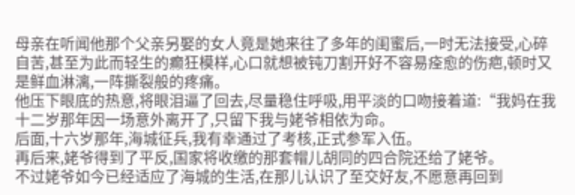母亲在听闻他那个父亲另娶的女人竟是她来往了多年的闺蜜后,一时无法接受,心碎自苦,甚至为此而轻生的癫狂模样,心口就想被钝刀割开好不容易痊愈的伤疤,顿时又是鲜血淋漓,一阵撕裂般的疼痛。
他压下眼底的热意,将眼泪逼了回去,尽量稳住呼吸,用平淡的口吻接着道:“我妈在我十二岁那年因一场意外离开了,只留下我与姥爷相依为命。
后面,十六岁那年,海城征兵,我有幸通过了考核,正式参军入伍。
再后来,姥爷得到了平反,国家将收缴的那套帽儿胡同的四合院还给了姥爷。
不过姥爷如今已经适应了海城的生活,在那儿认识了至交好友,不愿意再回到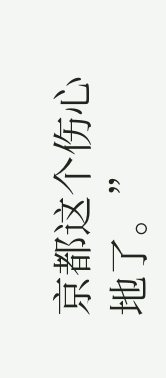京都这个伤心地了。”